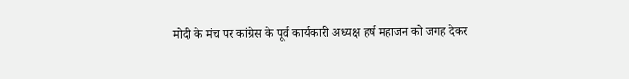मोदी के मंच पर कांग्रेस के पूर्व कार्यकारी अध्यक्ष हर्ष महाजन को जगह देकर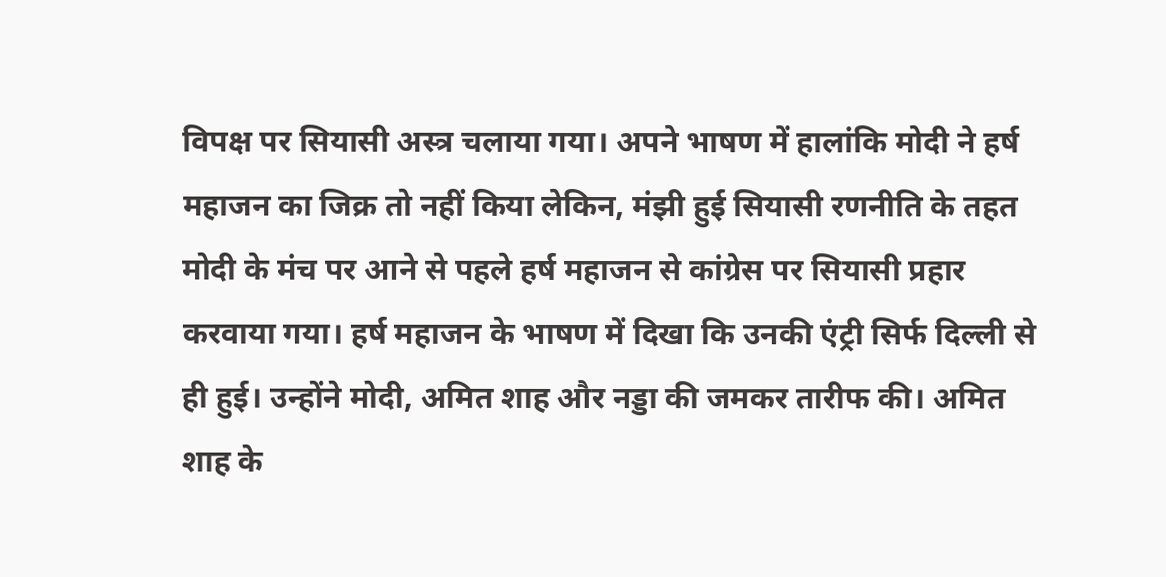विपक्ष पर सियासी अस्त्र चलाया गया। अपने भाषण में हालांकि मोदी ने हर्ष महाजन का जिक्र तो नहीं किया लेकिन, मंझी हुई सियासी रणनीति के तहत मोदी के मंच पर आने से पहले हर्ष महाजन से कांग्रेस पर सियासी प्रहार करवाया गया। हर्ष महाजन के भाषण में दिखा कि उनकी एंट्री सिर्फ दिल्ली से ही हुई। उन्होंने मोदी, अमित शाह और नड्डा की जमकर तारीफ की। अमित शाह के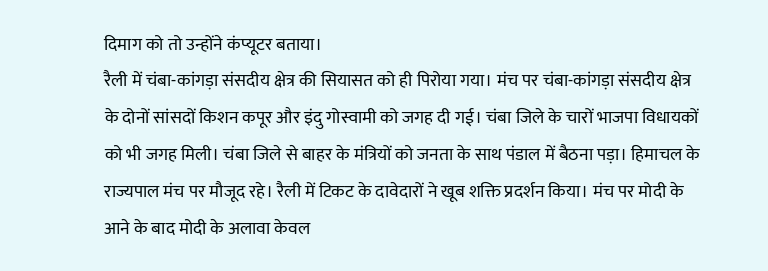दिमाग को तो उन्होंने कंप्यूटर बताया।
रैली में चंबा-कांगड़ा संसदीय क्षेत्र की सियासत को ही पिरोया गया। मंच पर चंबा-कांगड़ा संसदीय क्षेत्र के दोनों सांसदों किशन कपूर और इंदु गोस्वामी को जगह दी गई। चंबा जिले के चारों भाजपा विधायकों को भी जगह मिली। चंबा जिले से बाहर के मंत्रियों को जनता के साथ पंडाल में बैठना पड़ा। हिमाचल के राज्यपाल मंच पर मौजूद रहे। रैली में टिकट के दावेदारों ने खूब शक्ति प्रदर्शन किया। मंच पर मोदी के आने के बाद मोदी के अलावा केवल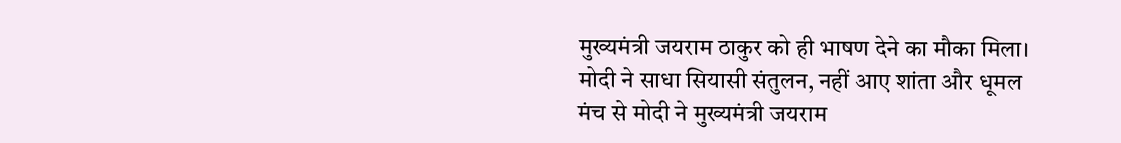मुख्यमंत्री जयराम ठाकुर को ही भाषण देने का मौका मिला।
मोदी ने साधा सियासी संतुलन, नहीं आए शांता और धूमल
मंच से मोदी ने मुख्यमंत्री जयराम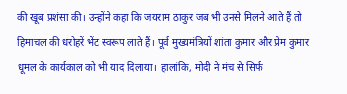की खूब प्रशंसा की। उन्होंने कहा कि जयराम ठाकुर जब भी उनसे मिलने आते हैं तो हिमाचल की धरोहरें भेंट स्वरूप लाते हैं। पूर्व मुख्यमंत्रियों शांता कुमार और प्रेम कुमार धूमल के कार्यकाल को भी याद दिलाया। हालांकि, मोदी ने मंच से सिर्फ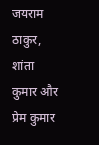जयराम ठाकुर, शांता कुमार और प्रेम कुमार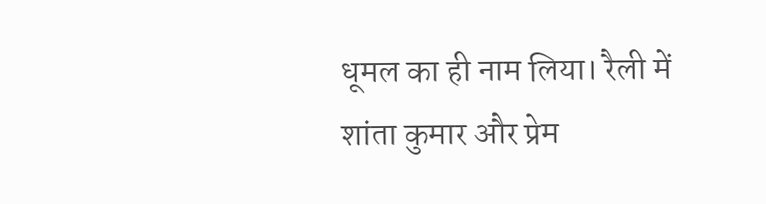धूमल का ही नाम लिया। रैली में शांता कुमार और प्रेम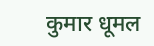कुमार धूमल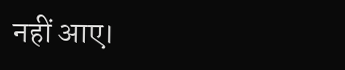नहीं आए।